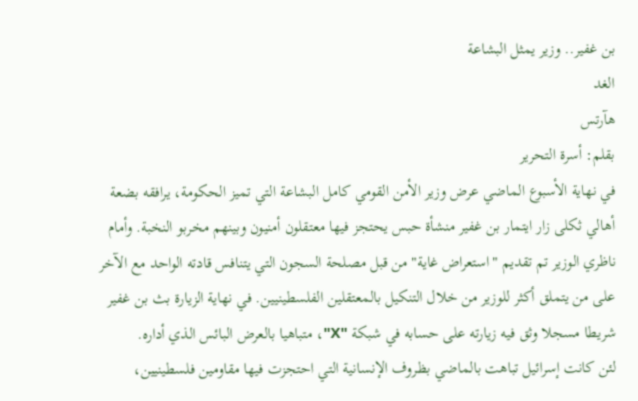بن غفير.. وزير يمثل البشاعة
الغد
هآرتس
بقلم: أسرة التحرير
في نهاية الأسبوع الماضي عرض وزير الأمن القومي كامل البشاعة التي تميز الحكومة، يرافقه بضعة أهالي ثكلى زار ايتمار بن غفير منشأة حبس يحتجز فيها معتقلون أمنيون وبينهم مخربو النخبة. وأمام ناظري الوزير تم تقديم "استعراض غاية" من قبل مصلحة السجون التي يتنافس قادته الواحد مع الآخر على من يتملق أكثر للوزير من خلال التنكيل بالمعتقلين الفلسطينيين. في نهاية الزيارة بث بن غفير شريطا مسجلا وثق فيه زيارته على حسابه في شبكة "X"، متباهيا بالعرض البائس الذي أداره.
لئن كانت إسرائيل تباهت بالماضي بظروف الإنسانية التي احتجزت فيها مقاومين فلسطينيين،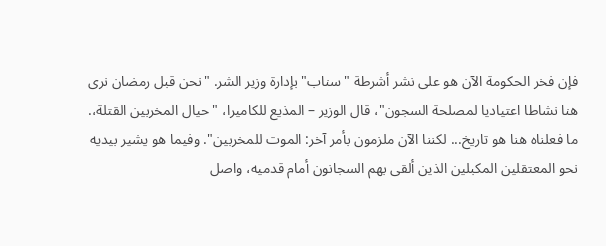فإن فخر الحكومة الآن هو على نشر أشرطة "سناب" بإدارة وزير الشر. "نحن قبل رمضان نرى هنا نشاطا اعتياديا لمصلحة السجون"، قال الوزير – المذيع للكاميرا، "حيال المخربين القتلة،. ما فعلناه هنا هو تاريخ... لكننا الآن ملزمون بأمر آخر: الموت للمخربين". وفيما هو يشير بيديه نحو المعتقلين المكبلين الذين ألقى بهم السجانون أمام قدميه، واصل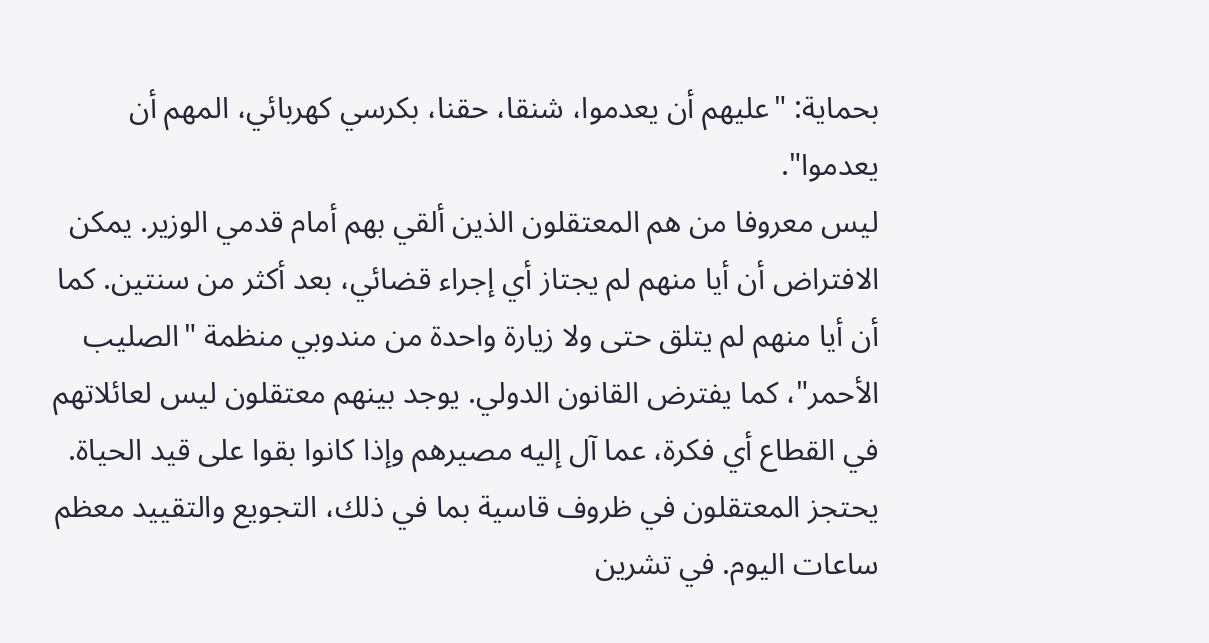بحماية: "عليهم أن يعدموا، شنقا، حقنا، بكرسي كهربائي، المهم أن يعدموا".
ليس معروفا من هم المعتقلون الذين ألقي بهم أمام قدمي الوزير. يمكن الافتراض أن أيا منهم لم يجتاز أي إجراء قضائي، بعد أكثر من سنتين. كما أن أيا منهم لم يتلق حتى ولا زيارة واحدة من مندوبي منظمة "الصليب الأحمر"، كما يفترض القانون الدولي. يوجد بينهم معتقلون ليس لعائلاتهم في القطاع أي فكرة، عما آل إليه مصيرهم وإذا كانوا بقوا على قيد الحياة.
يحتجز المعتقلون في ظروف قاسية بما في ذلك، التجويع والتقييد معظم ساعات اليوم. في تشرين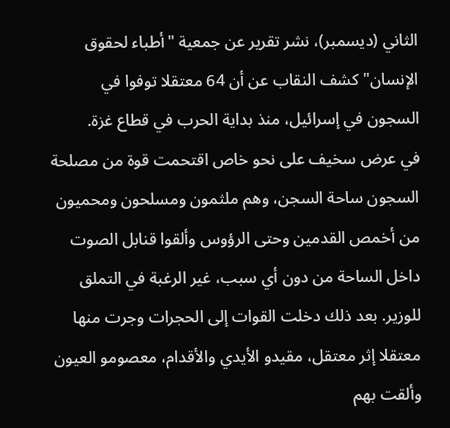الثاني (ديسمبر)، نشر تقرير عن جمعية "أطباء لحقوق الإنسان" كشف النقاب عن أن 64 معتقلا توفوا في السجون في إسرائيل، منذ بداية الحرب في قطاع غزة.
في عرض سخيف على نحو خاص اقتحمت قوة من مصلحة السجون ساحة السجن، وهم ملثمون ومسلحون ومحميون من أخمص القدمين وحتى الرؤوس وألقوا قنابل الصوت داخل الساحة من دون أي سبب، غير الرغبة في التملق للوزير. بعد ذلك دخلت القوات إلى الحجرات وجرت منها معتقلا إثر معتقل، مقيدو الأيدي والأقدام، معصومو العيون وألقت بهم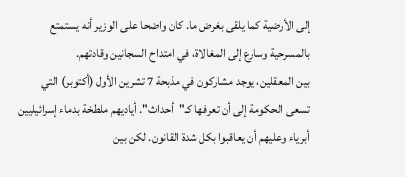إلى الأرضية كما يلقى بغرض ما. كان واضحا على الوزير أنه يستمتع بالمسرحية وسارع إلى المغالاة، في امتداح السجانين وقادتهم.
بين المعقلين، يوجد مشاركون في مذبحة 7 تشرين الأول (أكتوبر) التي تسعى الحكومة إلى أن تعرفها كـ"أحداث". أياديهم ملطخة بدماء إسرائيليين أبرياء وعليهم أن يعاقبوا بكل شدة القانون. لكن بين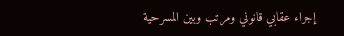إجراء عقابي قانوني ومرتب وبين المسرحية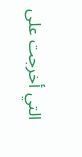التي أخرجت على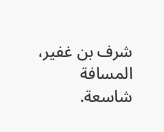شرف بن غفير، المسافة شاسعة.